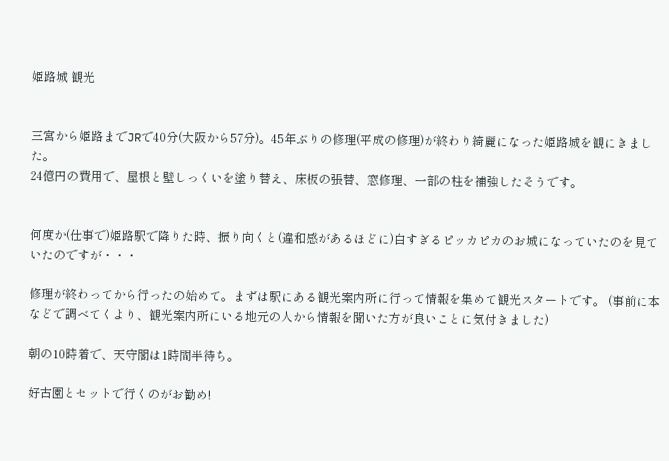姫路城 観光


三宮から姫路までJRで40分(大阪から57分)。45年ぶりの修理(平成の修理)が終わり綺麗になった姫路城を観にきました。
24億円の費用で、屋根と壁しっくいを塗り替え、床板の張替、窓修理、一部の柱を補強したそうです。


何度か(仕事で)姫路駅で降りた時、振り向くと(違和感があるほどに)白すぎるピッカピカのお城になっていたのを見ていたのですが・・・

修理が終わってから行ったの始めて。まずは駅にある観光案内所に行って情報を集めて観光スタートです。 (事前に本などで調べてくより、観光案内所にいる地元の人から情報を聞いた方が良いことに気付きました)

朝の10時着で、天守閣は1時間半待ち。

好古園とセットで行くのがお勧め!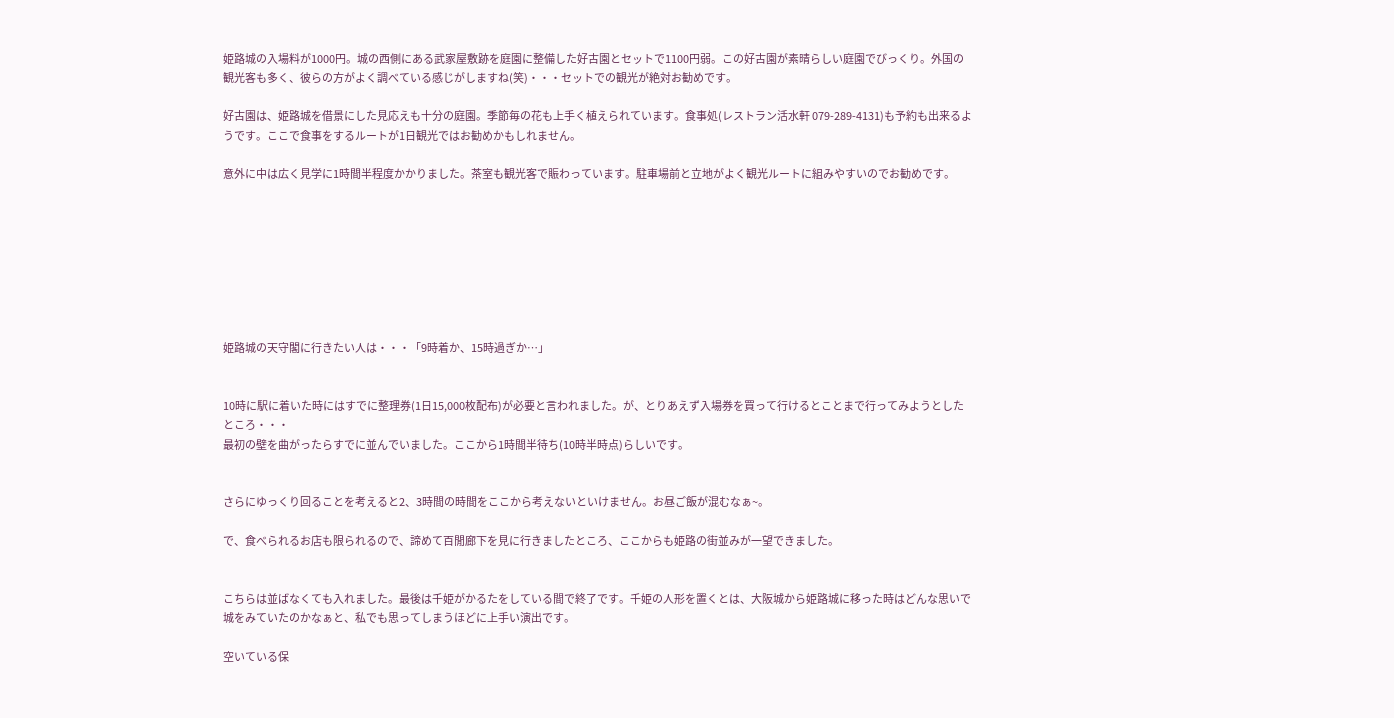姫路城の入場料が1000円。城の西側にある武家屋敷跡を庭園に整備した好古園とセットで1100円弱。この好古園が素晴らしい庭園でびっくり。外国の観光客も多く、彼らの方がよく調べている感じがしますね(笑)・・・セットでの観光が絶対お勧めです。

好古園は、姫路城を借景にした見応えも十分の庭園。季節毎の花も上手く植えられています。食事処(レストラン活水軒 079-289-4131)も予約も出来るようです。ここで食事をするルートが1日観光ではお勧めかもしれません。

意外に中は広く見学に1時間半程度かかりました。茶室も観光客で賑わっています。駐車場前と立地がよく観光ルートに組みやすいのでお勧めです。








姫路城の天守閣に行きたい人は・・・「9時着か、15時過ぎか…」


10時に駅に着いた時にはすでに整理券(1日15,000枚配布)が必要と言われました。が、とりあえず入場券を買って行けるとことまで行ってみようとしたところ・・・
最初の壁を曲がったらすでに並んでいました。ここから1時間半待ち(10時半時点)らしいです。


さらにゆっくり回ることを考えると2、3時間の時間をここから考えないといけません。お昼ご飯が混むなぁ~。

で、食べられるお店も限られるので、諦めて百閒廊下を見に行きましたところ、ここからも姫路の街並みが一望できました。


こちらは並ばなくても入れました。最後は千姫がかるたをしている間で終了です。千姫の人形を置くとは、大阪城から姫路城に移った時はどんな思いで城をみていたのかなぁと、私でも思ってしまうほどに上手い演出です。

空いている保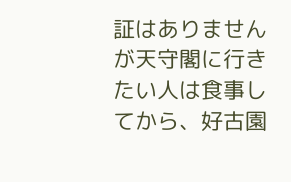証はありませんが天守閣に行きたい人は食事してから、好古園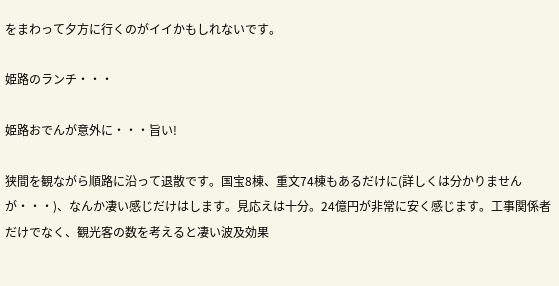をまわって夕方に行くのがイイかもしれないです。

姫路のランチ・・・

姫路おでんが意外に・・・旨い!

狭間を観ながら順路に沿って退散です。国宝8棟、重文74棟もあるだけに(詳しくは分かりませんが・・・)、なんか凄い感じだけはします。見応えは十分。24億円が非常に安く感じます。工事関係者だけでなく、観光客の数を考えると凄い波及効果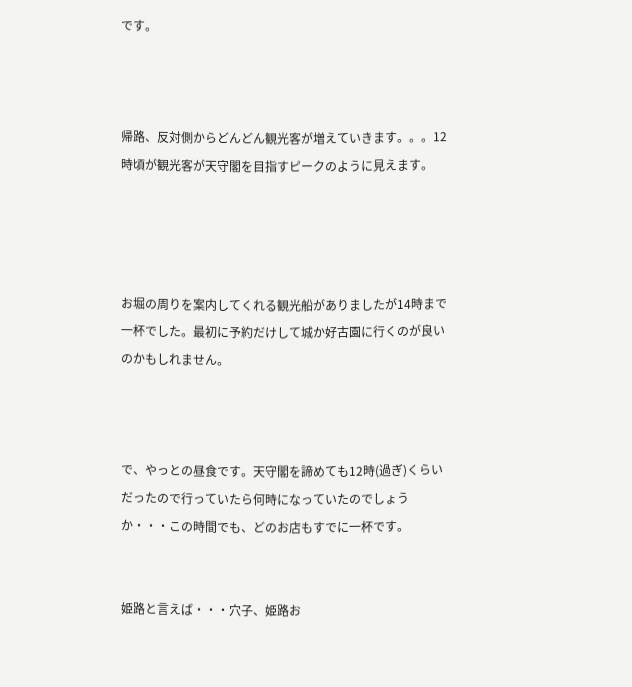です。



帰路、反対側からどんどん観光客が増えていきます。。。12時頃が観光客が天守閣を目指すピークのように見えます。




お堀の周りを案内してくれる観光船がありましたが14時まで一杯でした。最初に予約だけして城か好古園に行くのが良いのかもしれません。



で、やっとの昼食です。天守閣を諦めても12時(過ぎ)くらいだったので行っていたら何時になっていたのでしょうか・・・この時間でも、どのお店もすでに一杯です。


姫路と言えば・・・穴子、姫路お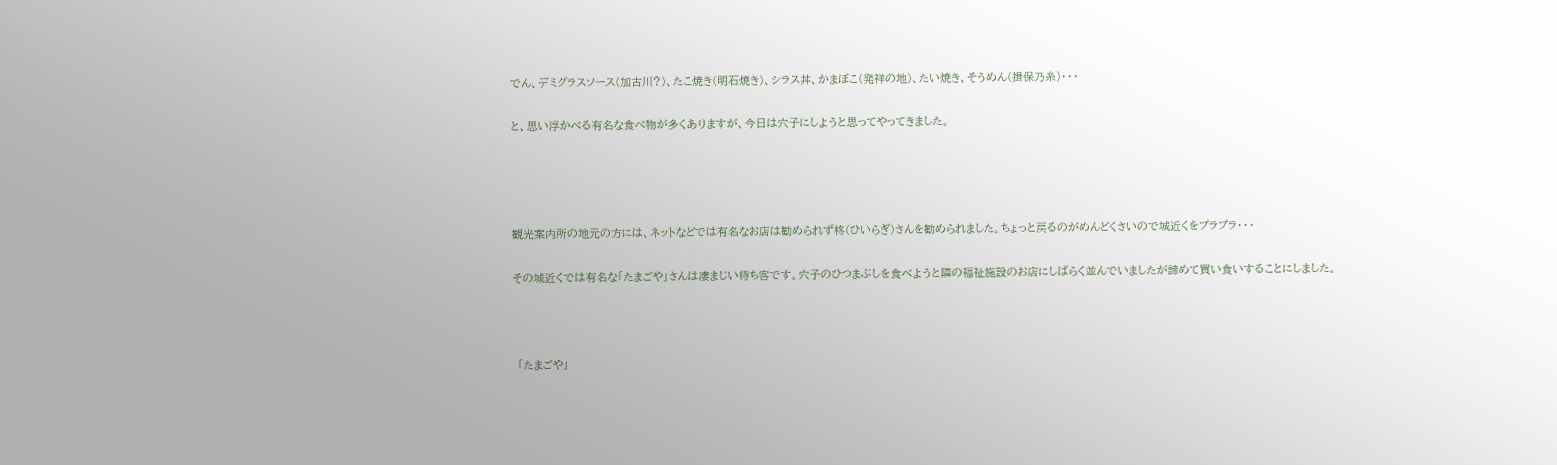でん、デミグラスソース(加古川?)、たこ焼き(明石焼き)、シラス丼、かまぼこ(発祥の地)、たい焼き、そうめん(揖保乃糸)・・・

と、思い浮かべる有名な食べ物が多くありますが、今日は穴子にしようと思ってやってきました。




観光案内所の地元の方には、ネットなどでは有名なお店は勧められず柊(ひいらぎ)さんを勧められました。ちょっと戻るのがめんどくさいので城近くをプラプラ・・・

その城近くでは有名な「たまごや」さんは凄まじい待ち客です。穴子のひつまぶしを食べようと隣の福祉施設のお店にしばらく並んでいましたが諦めて買い食いすることにしました。



 「たまごや」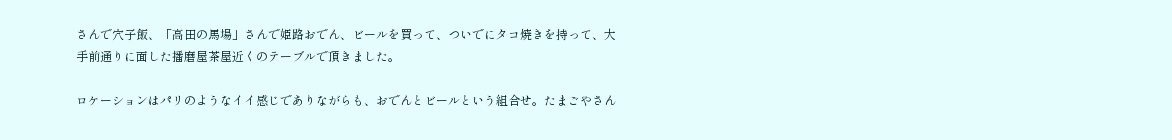さんで穴子飯、「高田の馬場」さんで姫路おでん、ビールを買って、ついでにタコ焼きを持って、大手前通りに面した播磨屋茶屋近くのテーブルで頂きました。

ロケーションはパリのようなイイ感じでありながらも、おでんとビールという組合せ。たまごやさん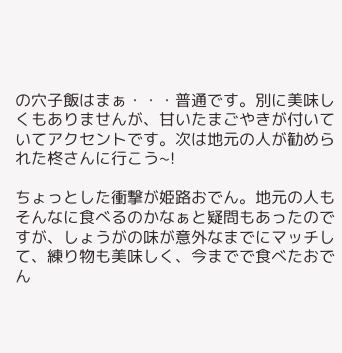の穴子飯はまぁ・・・普通です。別に美味しくもありませんが、甘いたまごやきが付いていてアクセントです。次は地元の人が勧められた柊さんに行こう~!

ちょっとした衝撃が姫路おでん。地元の人もそんなに食べるのかなぁと疑問もあったのですが、しょうがの味が意外なまでにマッチして、練り物も美味しく、今までで食べたおでん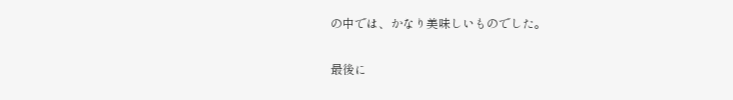の中では、かなり美味しいものでした。

最後に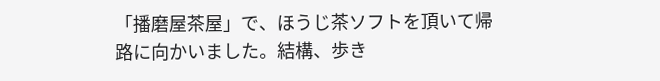「播磨屋茶屋」で、ほうじ茶ソフトを頂いて帰路に向かいました。結構、歩き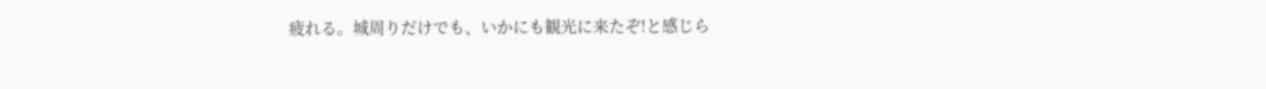疲れる。城周りだけでも、いかにも観光に来たぞ!と感じら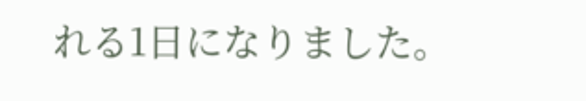れる1日になりました。